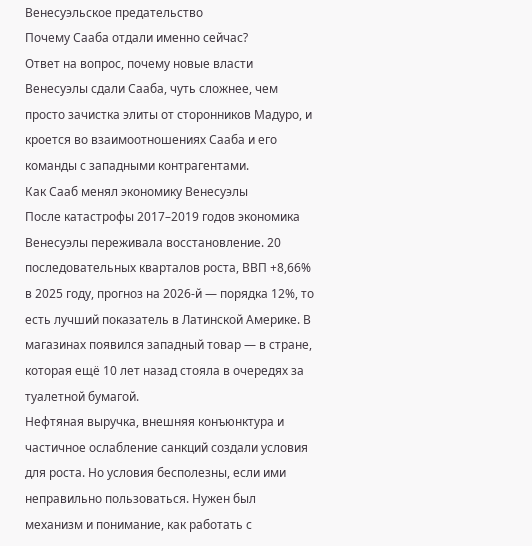Венесуэльское предательство
Почему Сааба отдали именно сейчас?
Ответ на вопрос, почему новые власти Венесуэлы сдали Сааба, чуть сложнее, чем просто зачистка элиты от сторонников Мадуро, и кроется во взаимоотношениях Сааба и его команды с западными контрагентами.
Как Сааб менял экономику Венесуэлы
После катастрофы 2017–2019 годов экономика Венесуэлы переживала восстановление. 20 последовательных кварталов роста, ВВП +8,66% в 2025 году, прогноз на 2026-й — порядка 12%, то есть лучший показатель в Латинской Америке. В магазинах появился западный товар — в стране, которая ещё 10 лет назад стояла в очередях за туалетной бумагой.
Нефтяная выручка, внешняя конъюнктура и частичное ослабление санкций создали условия для роста. Но условия бесполезны, если ими неправильно пользоваться. Нужен был механизм и понимание, как работать с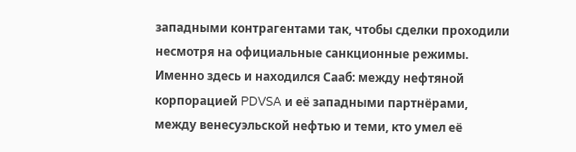западными контрагентами так, чтобы сделки проходили несмотря на официальные санкционные режимы.
Именно здесь и находился Сааб: между нефтяной корпорацией PDVSA и её западными партнёрами, между венесуэльской нефтью и теми, кто умел её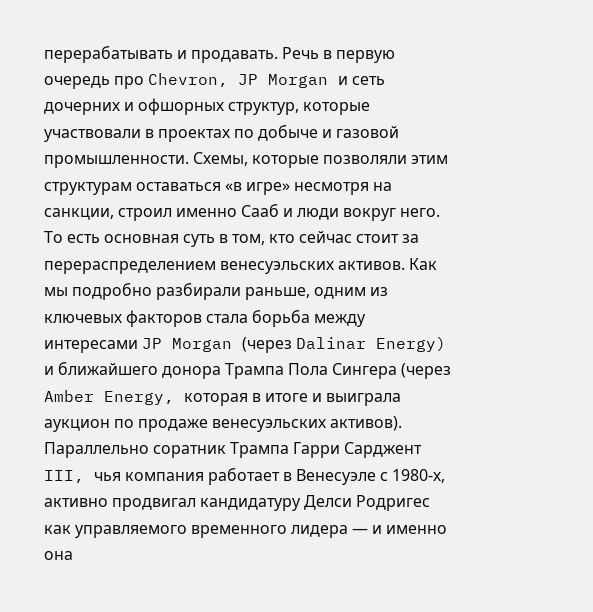перерабатывать и продавать. Речь в первую очередь про Chevron, JP Morgan и сеть дочерних и офшорных структур, которые участвовали в проектах по добыче и газовой промышленности. Схемы, которые позволяли этим структурам оставаться «в игре» несмотря на санкции, строил именно Сааб и люди вокруг него.
То есть основная суть в том, кто сейчас стоит за перераспределением венесуэльских активов. Как мы подробно разбирали раньше, одним из ключевых факторов стала борьба между интересами JP Morgan (через Dalinar Energy) и ближайшего донора Трампа Пола Сингера (через Amber Energy, которая в итоге и выиграла аукцион по продаже венесуэльских активов).
Параллельно соратник Трампа Гарри Сарджент III, чья компания работает в Венесуэле с 1980-х, активно продвигал кандидатуру Делси Родригес как управляемого временного лидера — и именно она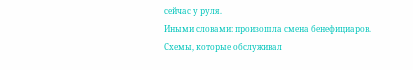сейчас у руля.
Иными словами: произошла смена бенефициаров. Схемы, которые обслуживал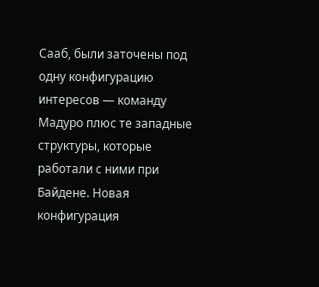Сааб, были заточены под одну конфигурацию интересов — команду Мадуро плюс те западные структуры, которые работали с ними при Байдене. Новая конфигурация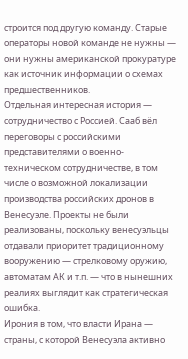строится под другую команду. Старые операторы новой команде не нужны — они нужны американской прокуратуре как источник информации о схемах предшественников.
Отдельная интересная история — сотрудничество с Россией. Сааб вёл переговоры с российскими представителями о военно-техническом сотрудничестве, в том числе о возможной локализации производства российских дронов в Венесуэле. Проекты не были реализованы, поскольку венесуэльцы отдавали приоритет традиционному вооружению — стрелковому оружию, автоматам АК и т.п. — что в нынешних реалиях выглядит как стратегическая ошибка.
Ирония в том, что власти Ирана — страны, с которой Венесуэла активно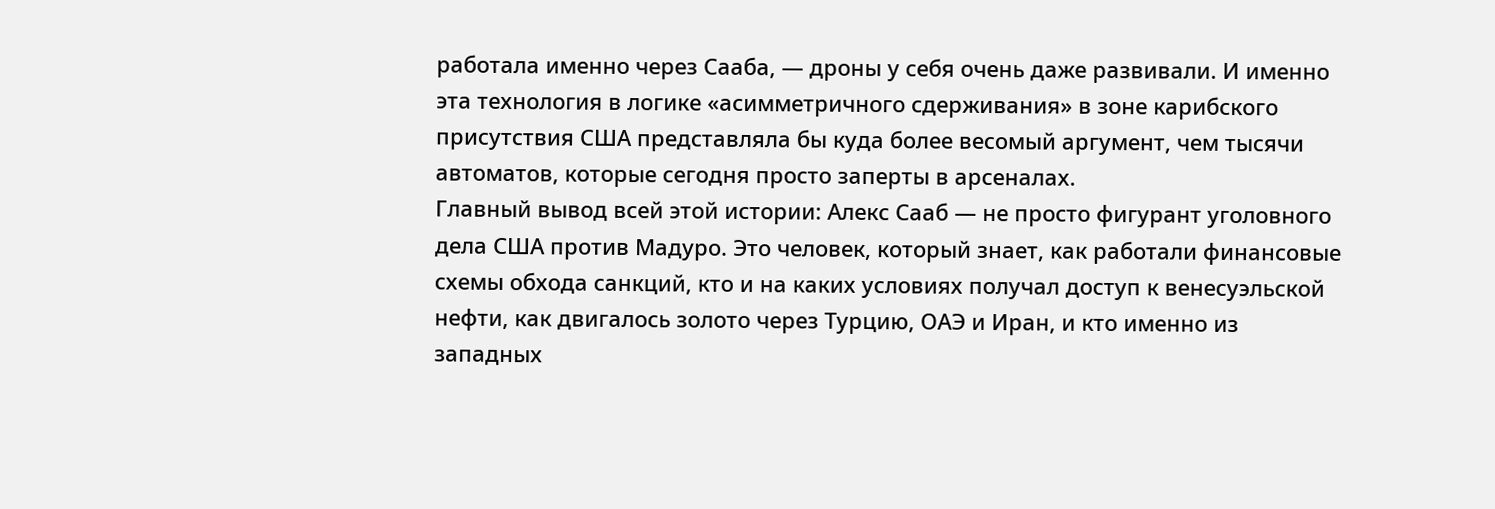работала именно через Сааба, — дроны у себя очень даже развивали. И именно эта технология в логике «асимметричного сдерживания» в зоне карибского присутствия США представляла бы куда более весомый аргумент, чем тысячи автоматов, которые сегодня просто заперты в арсеналах.
Главный вывод всей этой истории: Алекс Сааб — не просто фигурант уголовного дела США против Мадуро. Это человек, который знает, как работали финансовые схемы обхода санкций, кто и на каких условиях получал доступ к венесуэльской нефти, как двигалось золото через Турцию, ОАЭ и Иран, и кто именно из западных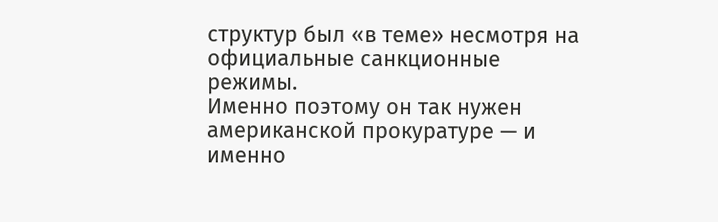структур был «в теме» несмотря на официальные санкционные режимы.
Именно поэтому он так нужен американской прокуратуре — и именно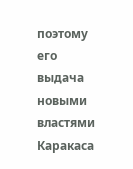поэтому его выдача новыми властями Каракаса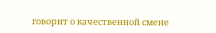говорит о качественной смене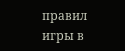правил игры в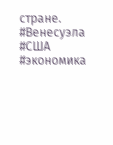стране.
#Венесуэла #США #экономика